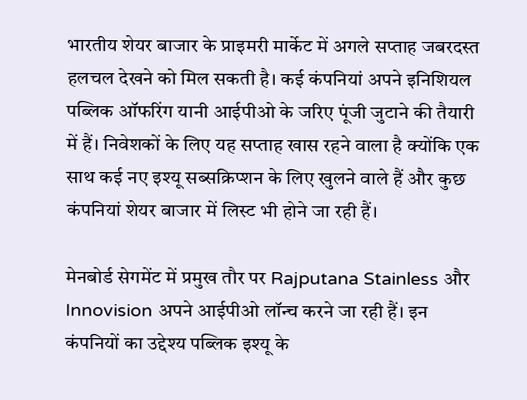भारतीय शेयर बाजार के प्राइमरी मार्केट में अगले सप्ताह जबरदस्त हलचल देखने को मिल सकती है। कई कंपनियां अपने इनिशियल पब्लिक ऑफरिंग यानी आईपीओ के जरिए पूंजी जुटाने की तैयारी में हैं। निवेशकों के लिए यह सप्ताह खास रहने वाला है क्योंकि एक साथ कई नए इश्यू सब्सक्रिप्शन के लिए खुलने वाले हैं और कुछ कंपनियां शेयर बाजार में लिस्ट भी होने जा रही हैं।

मेनबोर्ड सेगमेंट में प्रमुख तौर पर Rajputana Stainless और Innovision अपने आईपीओ लॉन्च करने जा रही हैं। इन कंपनियों का उद्देश्य पब्लिक इश्यू के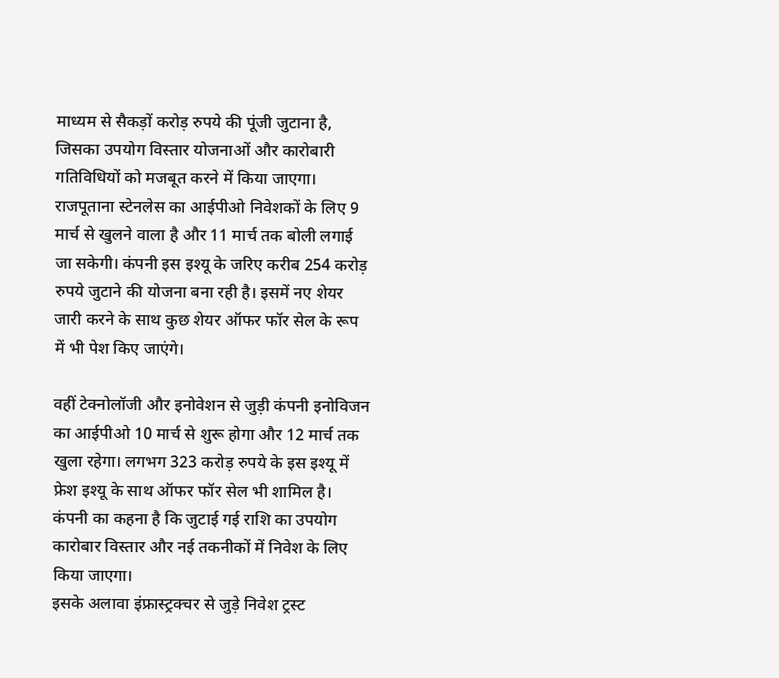माध्यम से सैकड़ों करोड़ रुपये की पूंजी जुटाना है, जिसका उपयोग विस्तार योजनाओं और कारोबारी गतिविधियों को मजबूत करने में किया जाएगा।
राजपूताना स्टेनलेस का आईपीओ निवेशकों के लिए 9 मार्च से खुलने वाला है और 11 मार्च तक बोली लगाई जा सकेगी। कंपनी इस इश्यू के जरिए करीब 254 करोड़ रुपये जुटाने की योजना बना रही है। इसमें नए शेयर जारी करने के साथ कुछ शेयर ऑफर फॉर सेल के रूप में भी पेश किए जाएंगे।

वहीं टेक्नोलॉजी और इनोवेशन से जुड़ी कंपनी इनोविजन का आईपीओ 10 मार्च से शुरू होगा और 12 मार्च तक खुला रहेगा। लगभग 323 करोड़ रुपये के इस इश्यू में फ्रेश इश्यू के साथ ऑफर फॉर सेल भी शामिल है। कंपनी का कहना है कि जुटाई गई राशि का उपयोग कारोबार विस्तार और नई तकनीकों में निवेश के लिए किया जाएगा।
इसके अलावा इंफ्रास्ट्रक्चर से जुड़े निवेश ट्रस्ट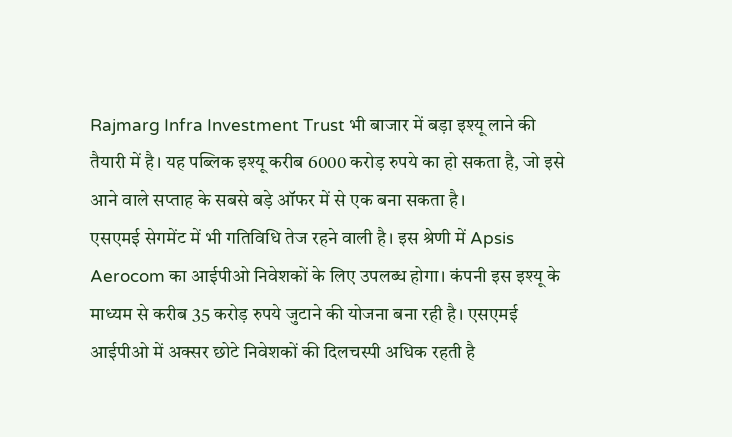Rajmarg Infra Investment Trust भी बाजार में बड़ा इश्यू लाने की तैयारी में है। यह पब्लिक इश्यू करीब 6000 करोड़ रुपये का हो सकता है, जो इसे आने वाले सप्ताह के सबसे बड़े ऑफर में से एक बना सकता है।
एसएमई सेगमेंट में भी गतिविधि तेज रहने वाली है। इस श्रेणी में Apsis Aerocom का आईपीओ निवेशकों के लिए उपलब्ध होगा। कंपनी इस इश्यू के माध्यम से करीब 35 करोड़ रुपये जुटाने की योजना बना रही है। एसएमई आईपीओ में अक्सर छोटे निवेशकों की दिलचस्पी अधिक रहती है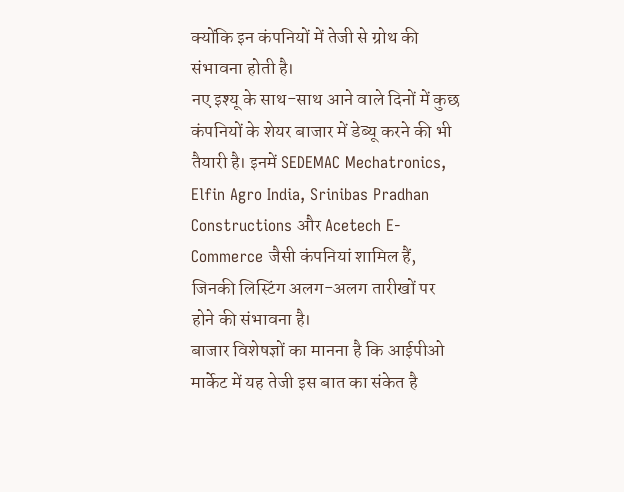क्योंकि इन कंपनियों में तेजी से ग्रोथ की संभावना होती है।
नए इश्यू के साथ-साथ आने वाले दिनों में कुछ कंपनियों के शेयर बाजार में डेब्यू करने की भी तैयारी है। इनमें SEDEMAC Mechatronics, Elfin Agro India, Srinibas Pradhan Constructions और Acetech E-Commerce जैसी कंपनियां शामिल हैं, जिनकी लिस्टिंग अलग-अलग तारीखों पर होने की संभावना है।
बाजार विशेषज्ञों का मानना है कि आईपीओ मार्केट में यह तेजी इस बात का संकेत है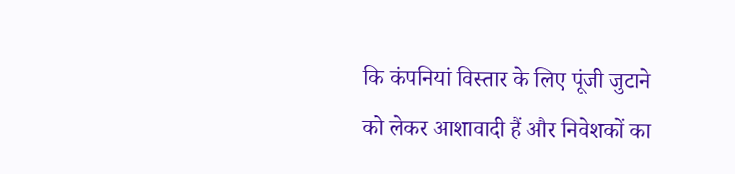कि कंपनियां विस्तार के लिए पूंजी जुटाने को लेकर आशावादी हैं और निवेशकों का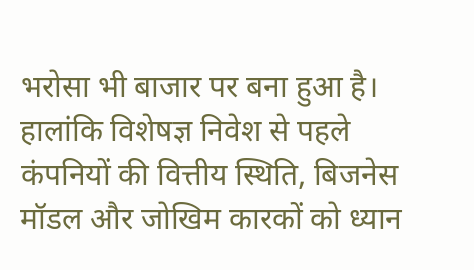भरोसा भी बाजार पर बना हुआ है। हालांकि विशेषज्ञ निवेश से पहले कंपनियों की वित्तीय स्थिति, बिजनेस मॉडल और जोखिम कारकों को ध्यान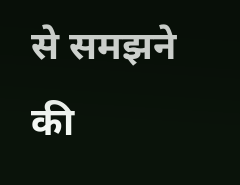से समझने की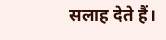सलाह देते हैं।